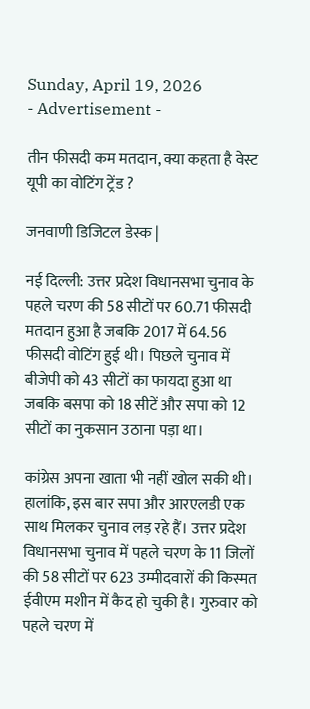Sunday, April 19, 2026
- Advertisement -

तीन फीसदी कम मतदान, क्या कहता है वेस्ट यूपी का वोटिंग ट्रेंड ?

जनवाणी डिजिटल डेस्क |

नई दिल्ली: उत्तर प्रदेश विधानसभा चुनाव के पहले चरण की 58 सीटों पर 60.71 फीसदी मतदान हुआ है जबकि 2017 में 64.56 फीसदी वोटिंग हुई थी। पिछले चुनाव में बीजेपी को 43 सीटों का फायदा हुआ था जबकि बसपा को 18 सीटें और सपा को 12 सीटों का नुकसान उठाना पड़ा था।

कांग्रेस अपना खाता भी नहीं खोल सकी थी। हालांकि, इस बार सपा और आरएलडी एक साथ मिलकर चुनाव लड़ रहे हैं। उत्तर प्रदेश विधानसभा चुनाव में पहले चरण के 11 जिलों की 58 सीटों पर 623 उम्मीदवारों की किस्मत ईवीएम मशीन में कैद हो चुकी है। गुरुवार को पहले चरण में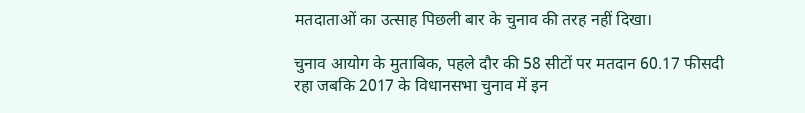मतदाताओं का उत्साह पिछली बार के चुनाव की तरह नहीं दिखा।

चुनाव आयोग के मुताबिक, पहले दौर की 58 सीटों पर मतदान 60.17 फीसदी रहा जबकि 2017 के विधानसभा चुनाव में इन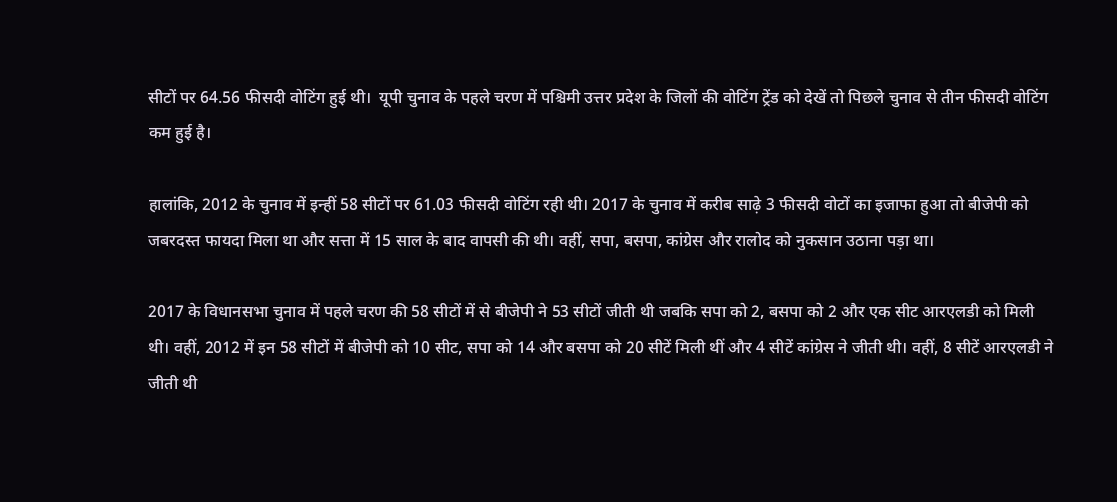सीटों पर 64.56 फीसदी वोटिंग हुई थी।  यूपी चुनाव के पहले चरण में पश्चिमी उत्तर प्रदेश के जिलों की वोटिंग ट्रेंड को देखें तो पिछले चुनाव से तीन फीसदी वोटिंग कम हुई है।

हालांकि, 2012 के चुनाव में इन्हीं 58 सीटों पर 61.03 फीसदी वोटिंग रही थी। 2017 के चुनाव में करीब साढ़े 3 फीसदी वोटों का इजाफा हुआ तो बीजेपी को जबरदस्त फायदा मिला था और सत्ता में 15 साल के बाद वापसी की थी। वहीं, सपा, बसपा, कांग्रेस और रालोद को नुकसान उठाना पड़ा था।

2017 के विधानसभा चुनाव में पहले चरण की 58 सीटों में से बीजेपी ने 53 सीटों जीती थी जबकि सपा को 2, बसपा को 2 और एक सीट आरएलडी को मिली थी। वहीं, 2012 में इन 58 सीटों में बीजेपी को 10 सीट, सपा को 14 और बसपा को 20 सीटें मिली थीं और 4 सीटें कांग्रेस ने जीती थी। वहीं, 8 सीटें आरएलडी ने जीती थी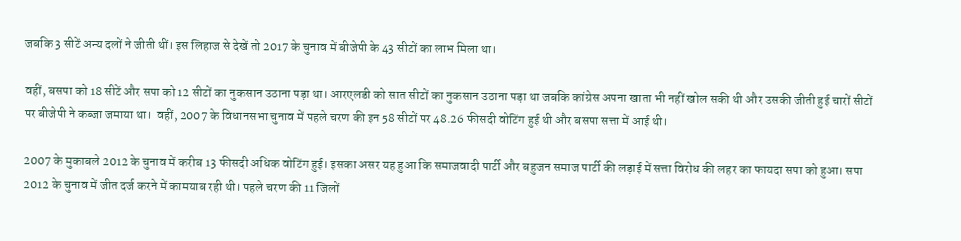जबकि 3 सीटें अन्य दलों ने जीती थीं। इस लिहाज से देखें तो 2017 के चुनाव में बीजेपी के 43 सीटों का लाभ मिला था।

वहीं, बसपा को 18 सीटें और सपा को 12 सीटों का नुकसान उठाना पड़ा था। आरएलडी को सात सीटों का नुकसान उठाना पड़ा था जबकि कांग्रेस अपना खाता भी नहीं खोल सकी थी और उसकी जीती हुई चारों सीटों पर बीजेपी ने कब्जा जमाया था।  वहीं, 2007 के विधानसभा चुनाव में पहले चरण की इन 58 सीटों पर 48.26 फीसदी वोटिंग हुई थी और बसपा सत्ता में आई थी।

2007 के मुकाबले 2012 के चुनाव में करीब 13 फीसदी अधिक वोटिंग हुई। इसका असर यह हुआ कि समाजवादी पार्टी और बहुजन समाज पार्टी की लड़ाई में सत्ता विरोध की लहर का फायदा सपा को हुआ। सपा 2012 के चुनाव में जीत दर्ज करने में कामयाब रही थी। पहले चरण की 11 जिलों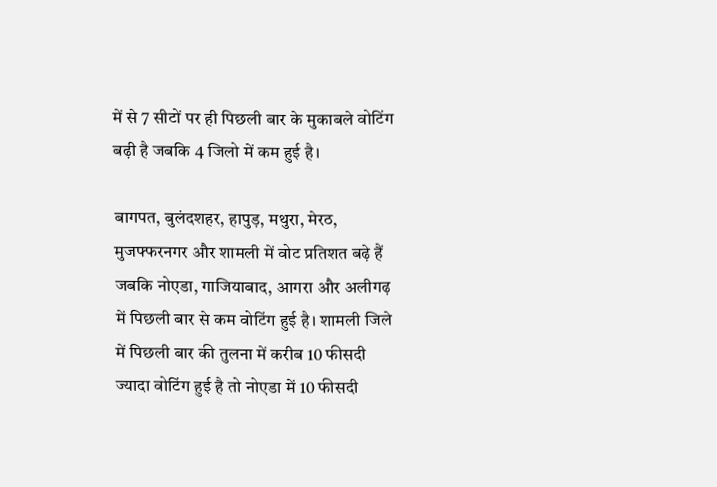में से 7 सीटों पर ही पिछली बार के मुकाबले वोटिंग बढ़ी है जबकि 4 जिलो में कम हुई है।

बागपत, बुलंदशहर, हापुड़, मथुरा, मेरठ, मुजफ्फरनगर और शामली में वोट प्रतिशत बढ़े हैं जबकि नोएडा, गाजियाबाद, आगरा और अलीगढ़ में पिछली बार से कम वोटिंग हुई है। शामली जिले में पिछली बार की तुलना में करीब 10 फीसदी ज्यादा वोटिंग हुई है तो नोएडा में 10 फीसदी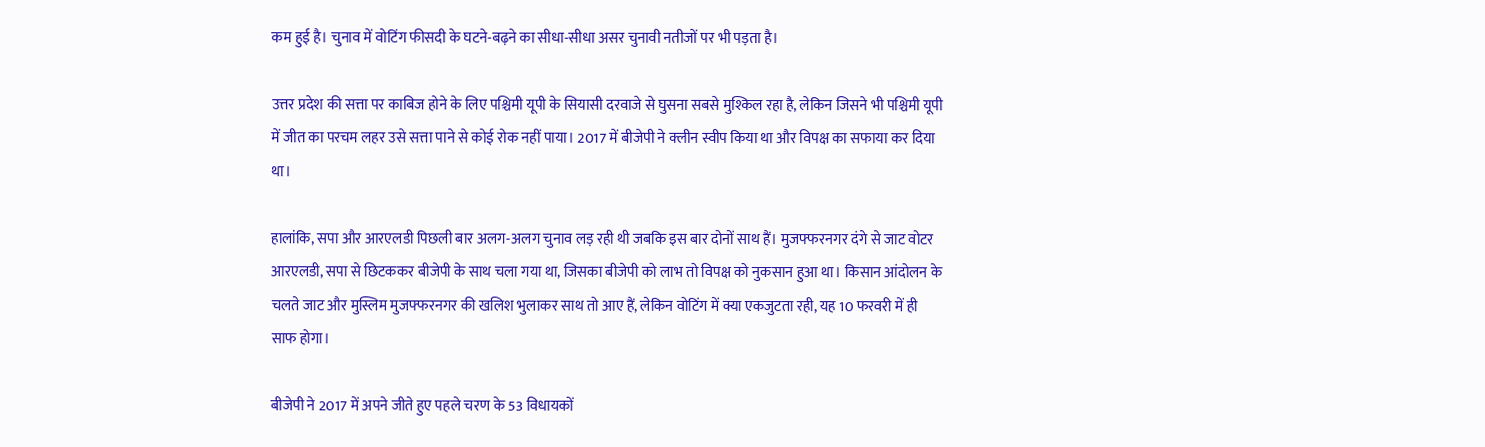कम हुई है। चुनाव में वोटिंग फीसदी के घटने-बढ़ने का सीधा-सीधा असर चुनावी नतीजों पर भी पड़ता है।

उत्तर प्रदेश की सत्ता पर काबिज होने के लिए पश्चिमी यूपी के सियासी दरवाजे से घुसना सबसे मुश्किल रहा है, लेकिन जिसने भी पश्चिमी यूपी में जीत का परचम लहर उसे सत्ता पाने से कोई रोक नहीं पाया। 2017 में बीजेपी ने क्लीन स्वीप किया था और विपक्ष का सफाया कर दिया था।

हालांकि, सपा और आरएलडी पिछली बार अलग-अलग चुनाव लड़ रही थी जबकि इस बार दोनों साथ हैं। मुजफ्फरनगर दंगे से जाट वोटर आरएलडी, सपा से छिटककर बीजेपी के साथ चला गया था, जिसका बीजेपी को लाभ तो विपक्ष को नुकसान हुआ था। किसान आंदोलन के चलते जाट और मुस्लिम मुजफ्फरनगर की खलिश भुलाकर साथ तो आए हैं, लेकिन वोटिंग में क्या एकजुटता रही, यह 10 फरवरी में ही साफ होगा।

बीजेपी ने 2017 में अपने जीते हुए पहले चरण के 53 विधायकों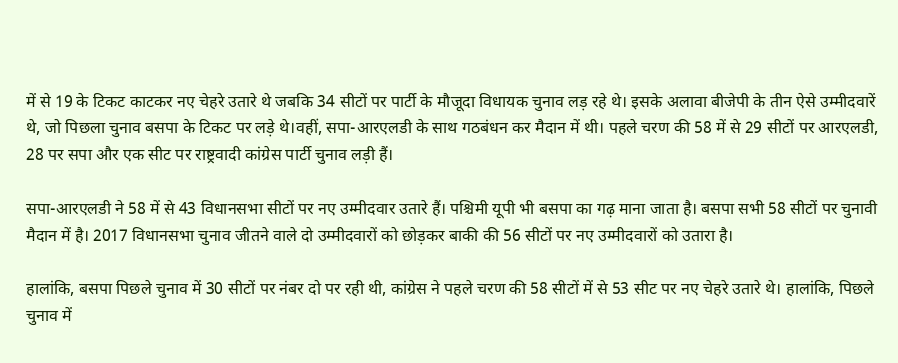में से 19 के टिकट काटकर नए चेहरे उतारे थे जबकि 34 सीटों पर पार्टी के मौजूदा विधायक चुनाव लड़ रहे थे। इसके अलावा बीजेपी के तीन ऐसे उम्मीदवारें थे, जो पिछला चुनाव बसपा के टिकट पर लड़े थे।वहीं, सपा-आरएलडी के साथ गठबंधन कर मैदान में थी। पहले चरण की 58 में से 29 सीटों पर आरएलडी, 28 पर सपा और एक सीट पर राष्ट्रवादी कांग्रेस पार्टी चुनाव लड़ी हैं।

सपा-आरएलडी ने 58 में से 43 विधानसभा सीटों पर नए उम्मीदवार उतारे हैं। पश्चिमी यूपी भी बसपा का गढ़ माना जाता है। बसपा सभी 58 सीटों पर चुनावी मैदान में है। 2017 विधानसभा चुनाव जीतने वाले दो उम्मीदवारों को छोड़कर बाकी की 56 सीटों पर नए उम्मीदवारों को उतारा है।

हालांकि, बसपा पिछले चुनाव में 30 सीटों पर नंबर दो पर रही थी, कांग्रेस ने पहले चरण की 58 सीटों में से 53 सीट पर नए चेहरे उतारे थे। हालांकि, पिछले चुनाव में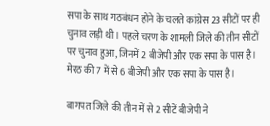सपा के साथ गठबंधन होने के चलते कांग्रेस 23 सीटों पर ही चुनाव लड़ी थी। पहले चरण के शामली जिले की तीन सीटों पर चुनाव हुआ, जिनमें 2 बीजेपी और एक सपा के पास है। मेरठ की 7 में से 6 बीजेपी और एक सपा के पास है।

बागपत जिले की तीन में से 2 सीटें बीजेपी ने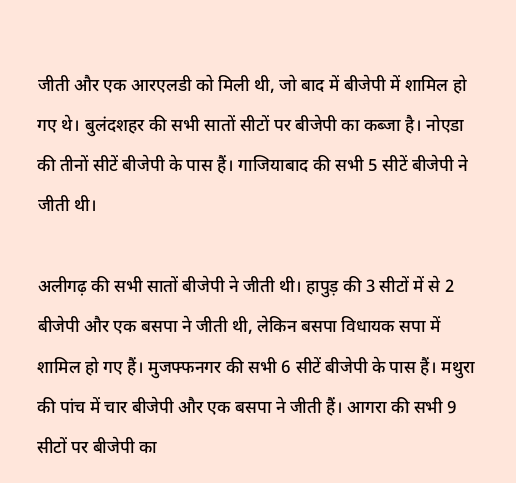जीती और एक आरएलडी को मिली थी, जो बाद में बीजेपी में शामिल हो गए थे। बुलंदशहर की सभी सातों सीटों पर बीजेपी का कब्जा है। नोएडा की तीनों सीटें बीजेपी के पास हैं। गाजियाबाद की सभी 5 सीटें बीजेपी ने जीती थी।

अलीगढ़ की सभी सातों बीजेपी ने जीती थी। हापुड़ की 3 सीटों में से 2 बीजेपी और एक बसपा ने जीती थी, लेकिन बसपा विधायक सपा में शामिल हो गए हैं। मुजफ्फनगर की सभी 6 सीटें बीजेपी के पास हैं। मथुरा की पांच में चार बीजेपी और एक बसपा ने जीती हैं। आगरा की सभी 9 सीटों पर बीजेपी का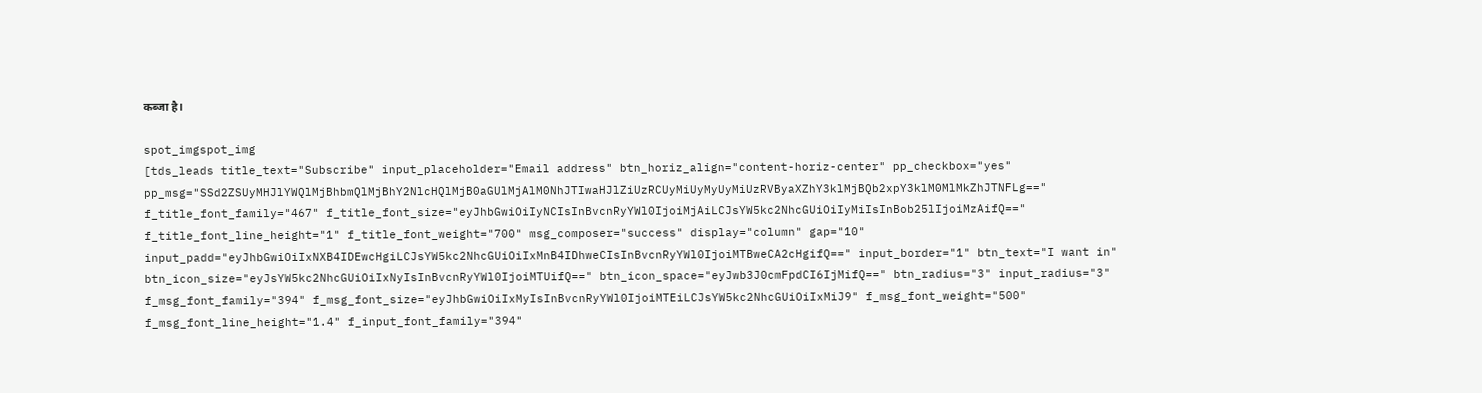कब्जा है।

spot_imgspot_img
[tds_leads title_text="Subscribe" input_placeholder="Email address" btn_horiz_align="content-horiz-center" pp_checkbox="yes" pp_msg="SSd2ZSUyMHJlYWQlMjBhbmQlMjBhY2NlcHQlMjB0aGUlMjAlM0NhJTIwaHJlZiUzRCUyMiUyMyUyMiUzRVByaXZhY3klMjBQb2xpY3klM0MlMkZhJTNFLg==" f_title_font_family="467" f_title_font_size="eyJhbGwiOiIyNCIsInBvcnRyYWl0IjoiMjAiLCJsYW5kc2NhcGUiOiIyMiIsInBob25lIjoiMzAifQ==" f_title_font_line_height="1" f_title_font_weight="700" msg_composer="success" display="column" gap="10" input_padd="eyJhbGwiOiIxNXB4IDEwcHgiLCJsYW5kc2NhcGUiOiIxMnB4IDhweCIsInBvcnRyYWl0IjoiMTBweCA2cHgifQ==" input_border="1" btn_text="I want in" btn_icon_size="eyJsYW5kc2NhcGUiOiIxNyIsInBvcnRyYWl0IjoiMTUifQ==" btn_icon_space="eyJwb3J0cmFpdCI6IjMifQ==" btn_radius="3" input_radius="3" f_msg_font_family="394" f_msg_font_size="eyJhbGwiOiIxMyIsInBvcnRyYWl0IjoiMTEiLCJsYW5kc2NhcGUiOiIxMiJ9" f_msg_font_weight="500" f_msg_font_line_height="1.4" f_input_font_family="394"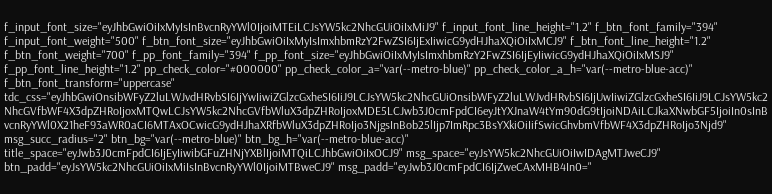f_input_font_size="eyJhbGwiOiIxMyIsInBvcnRyYWl0IjoiMTEiLCJsYW5kc2NhcGUiOiIxMiJ9" f_input_font_line_height="1.2" f_btn_font_family="394" f_input_font_weight="500" f_btn_font_size="eyJhbGwiOiIxMyIsImxhbmRzY2FwZSI6IjExIiwicG9ydHJhaXQiOiIxMCJ9" f_btn_font_line_height="1.2" f_btn_font_weight="700" f_pp_font_family="394" f_pp_font_size="eyJhbGwiOiIxMyIsImxhbmRzY2FwZSI6IjEyIiwicG9ydHJhaXQiOiIxMSJ9" f_pp_font_line_height="1.2" pp_check_color="#000000" pp_check_color_a="var(--metro-blue)" pp_check_color_a_h="var(--metro-blue-acc)" f_btn_font_transform="uppercase" tdc_css="eyJhbGwiOnsibWFyZ2luLWJvdHRvbSI6IjYwIiwiZGlzcGxheSI6IiJ9LCJsYW5kc2NhcGUiOnsibWFyZ2luLWJvdHRvbSI6IjUwIiwiZGlzcGxheSI6IiJ9LCJsYW5kc2NhcGVfbWF4X3dpZHRoIjoxMTQwLCJsYW5kc2NhcGVfbWluX3dpZHRoIjoxMDE5LCJwb3J0cmFpdCI6eyJtYXJnaW4tYm90dG9tIjoiNDAiLCJkaXNwbGF5IjoiIn0sInBvcnRyYWl0X21heF93aWR0aCI6MTAxOCwicG9ydHJhaXRfbWluX3dpZHRoIjo3NjgsInBob25lIjp7ImRpc3BsYXkiOiIifSwicGhvbmVfbWF4X3dpZHRoIjo3Njd9" msg_succ_radius="2" btn_bg="var(--metro-blue)" btn_bg_h="var(--metro-blue-acc)" title_space="eyJwb3J0cmFpdCI6IjEyIiwibGFuZHNjYXBlIjoiMTQiLCJhbGwiOiIxOCJ9" msg_space="eyJsYW5kc2NhcGUiOiIwIDAgMTJweCJ9" btn_padd="eyJsYW5kc2NhcGUiOiIxMiIsInBvcnRyYWl0IjoiMTBweCJ9" msg_padd="eyJwb3J0cmFpdCI6IjZweCAxMHB4In0="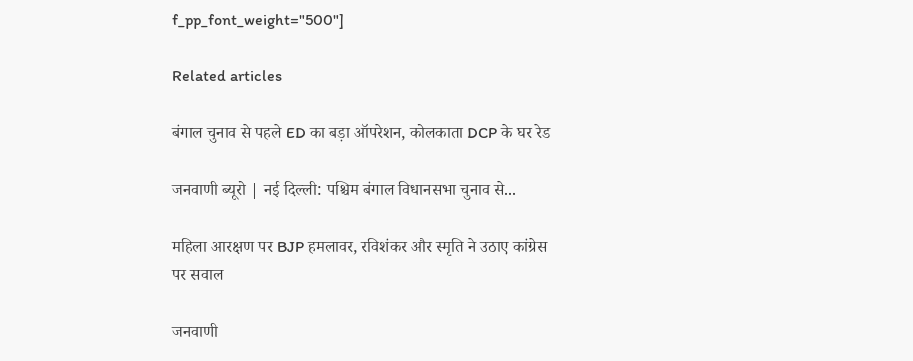f_pp_font_weight="500"]

Related articles

बंगाल चुनाव से पहले ED का बड़ा ऑपरेशन, कोलकाता DCP के घर रेड

जनवाणी ब्यूरो | नई दिल्ली: पश्चिम बंगाल विधानसभा चुनाव से...

महिला आरक्षण पर BJP हमलावर, रविशंकर और स्मृति ने उठाए कांग्रेस पर सवाल

जनवाणी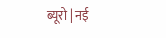ब्यूरो | नई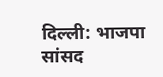दिल्ली: भाजपा सांसद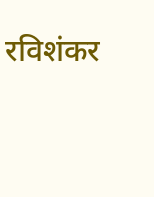रविशंकर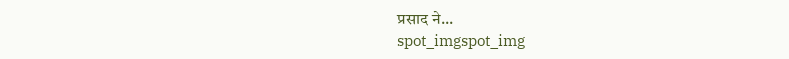प्रसाद ने...
spot_imgspot_img